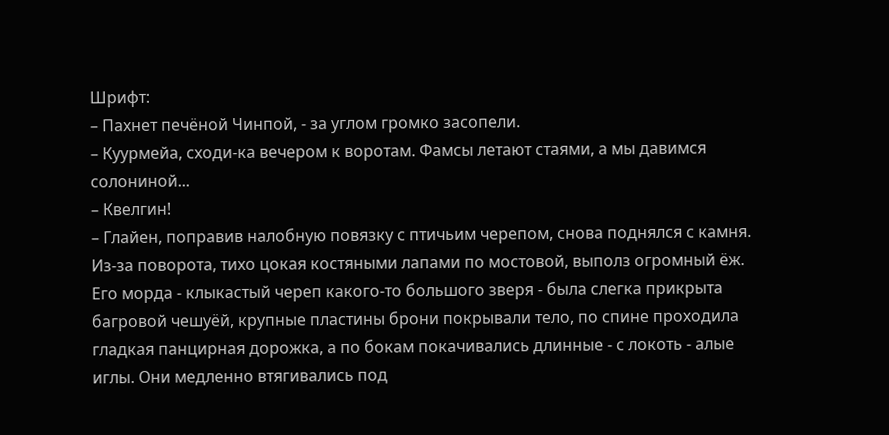Шрифт:
– Пахнет печёной Чинпой, - за углом громко засопели.
– Куурмейа, сходи-ка вечером к воротам. Фамсы летают стаями, а мы давимся солониной...
– Квелгин!
– Глайен, поправив налобную повязку с птичьим черепом, снова поднялся с камня.
Из-за поворота, тихо цокая костяными лапами по мостовой, выполз огромный ёж. Его морда - клыкастый череп какого-то большого зверя - была слегка прикрыта багровой чешуёй, крупные пластины брони покрывали тело, по спине проходила гладкая панцирная дорожка, а по бокам покачивались длинные - с локоть - алые иглы. Они медленно втягивались под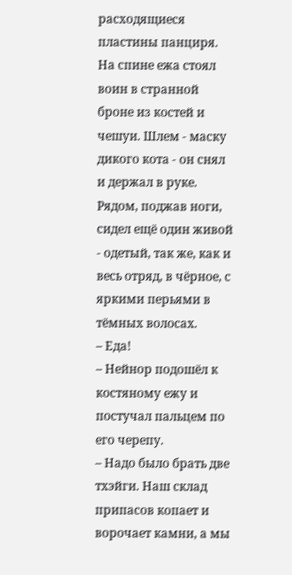расходящиеся пластины панциря. На спине ежа стоял воин в странной броне из костей и чешуи. Шлем - маску дикого кота - он снял и держал в руке. Рядом, поджав ноги, сидел ещё один живой - одетый, так же, как и весь отряд, в чёрное, с яркими перьями в тёмных волосах.
– Еда!
– Нейнор подошёл к костяному ежу и постучал пальцем по его черепу.
– Надо было брать две тхэйги. Наш склад припасов копает и ворочает камни, а мы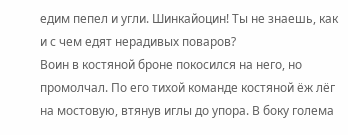едим пепел и угли. Шинкайоцин! Ты не знаешь, как и с чем едят нерадивых поваров?
Воин в костяной броне покосился на него, но промолчал. По его тихой команде костяной ёж лёг на мостовую, втянув иглы до упора. В боку голема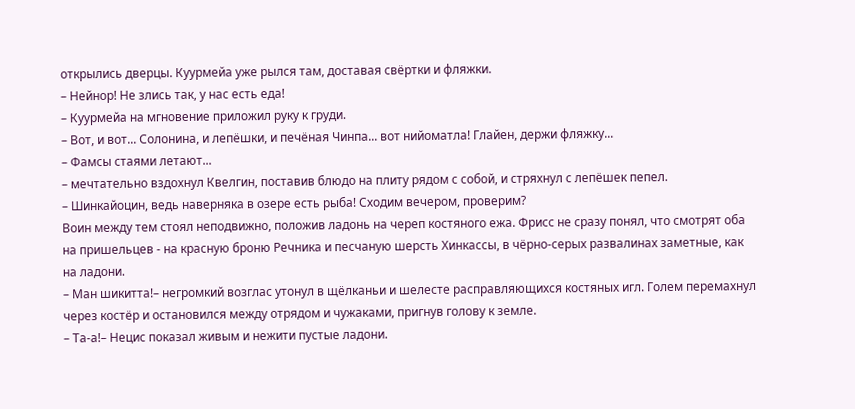открылись дверцы. Куурмейа уже рылся там, доставая свёртки и фляжки.
– Нейнор! Не злись так, у нас есть еда!
– Куурмейа на мгновение приложил руку к груди.
– Вот, и вот... Солонина, и лепёшки, и печёная Чинпа... вот нийоматла! Глайен, держи фляжку...
– Фамсы стаями летают...
– мечтательно вздохнул Квелгин, поставив блюдо на плиту рядом с собой, и стряхнул с лепёшек пепел.
– Шинкайоцин, ведь наверняка в озере есть рыба! Сходим вечером, проверим?
Воин между тем стоял неподвижно, положив ладонь на череп костяного ежа. Фрисс не сразу понял, что смотрят оба на пришельцев - на красную броню Речника и песчаную шерсть Хинкассы, в чёрно-серых развалинах заметные, как на ладони.
– Ман шикитта!– негромкий возглас утонул в щёлканьи и шелесте расправляющихся костяных игл. Голем перемахнул через костёр и остановился между отрядом и чужаками, пригнув голову к земле.
– Та-а!– Нецис показал живым и нежити пустые ладони.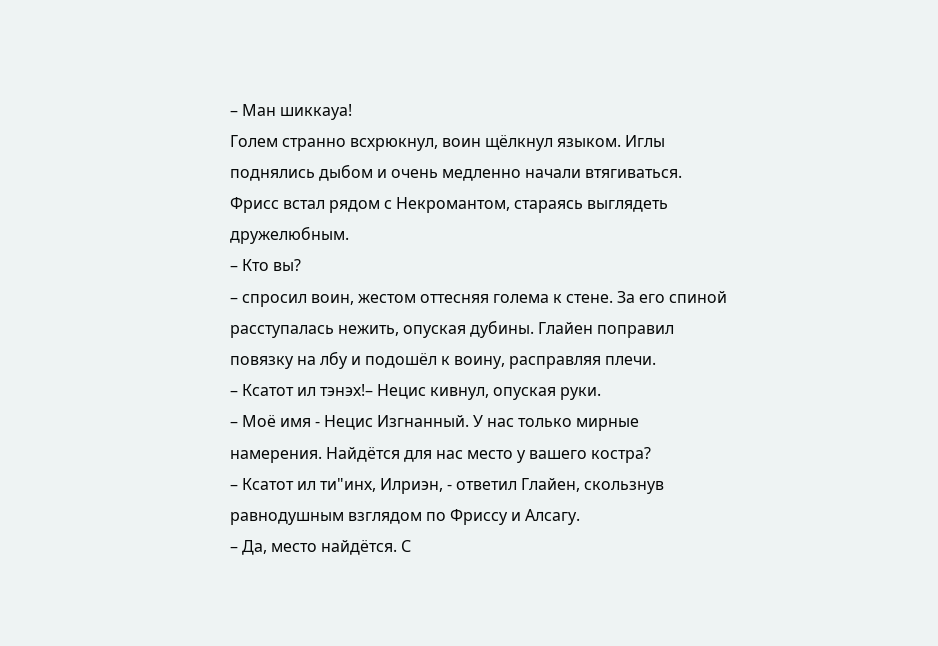– Ман шиккауа!
Голем странно всхрюкнул, воин щёлкнул языком. Иглы поднялись дыбом и очень медленно начали втягиваться. Фрисс встал рядом с Некромантом, стараясь выглядеть дружелюбным.
– Кто вы?
– спросил воин, жестом оттесняя голема к стене. За его спиной расступалась нежить, опуская дубины. Глайен поправил повязку на лбу и подошёл к воину, расправляя плечи.
– Ксатот ил тэнэх!– Нецис кивнул, опуская руки.
– Моё имя - Нецис Изгнанный. У нас только мирные намерения. Найдётся для нас место у вашего костра?
– Ксатот ил ти"инх, Илриэн, - ответил Глайен, скользнув равнодушным взглядом по Фриссу и Алсагу.
– Да, место найдётся. С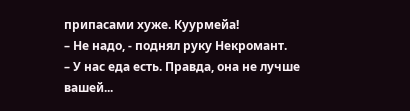припасами хуже. Куурмейа!
– Не надо, - поднял руку Некромант.
– У нас еда есть. Правда, она не лучше вашей...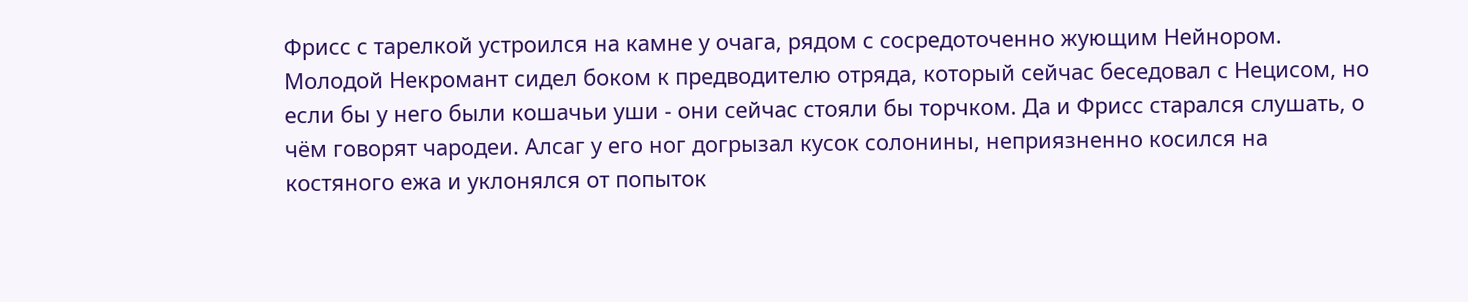Фрисс с тарелкой устроился на камне у очага, рядом с сосредоточенно жующим Нейнором. Молодой Некромант сидел боком к предводителю отряда, который сейчас беседовал с Нецисом, но если бы у него были кошачьи уши - они сейчас стояли бы торчком. Да и Фрисс старался слушать, о чём говорят чародеи. Алсаг у его ног догрызал кусок солонины, неприязненно косился на костяного ежа и уклонялся от попыток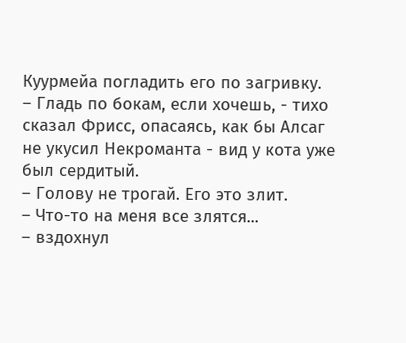Куурмейа погладить его по загривку.
– Гладь по бокам, если хочешь, - тихо сказал Фрисс, опасаясь, как бы Алсаг не укусил Некроманта - вид у кота уже был сердитый.
– Голову не трогай. Его это злит.
– Что-то на меня все злятся...
– вздохнул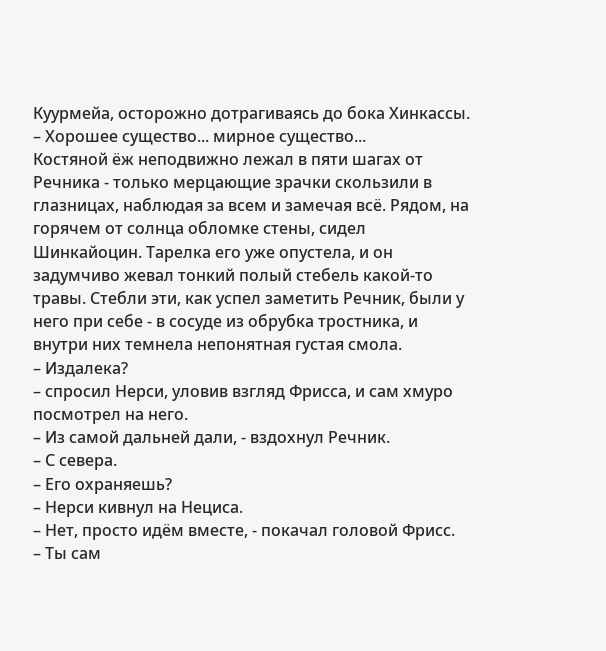Куурмейа, осторожно дотрагиваясь до бока Хинкассы.
– Хорошее существо... мирное существо...
Костяной ёж неподвижно лежал в пяти шагах от Речника - только мерцающие зрачки скользили в глазницах, наблюдая за всем и замечая всё. Рядом, на горячем от солнца обломке стены, сидел Шинкайоцин. Тарелка его уже опустела, и он задумчиво жевал тонкий полый стебель какой-то травы. Стебли эти, как успел заметить Речник, были у него при себе - в сосуде из обрубка тростника, и внутри них темнела непонятная густая смола.
– Издалека?
– спросил Нерси, уловив взгляд Фрисса, и сам хмуро посмотрел на него.
– Из самой дальней дали, - вздохнул Речник.
– С севера.
– Его охраняешь?
– Нерси кивнул на Нециса.
– Нет, просто идём вместе, - покачал головой Фрисс.
– Ты сам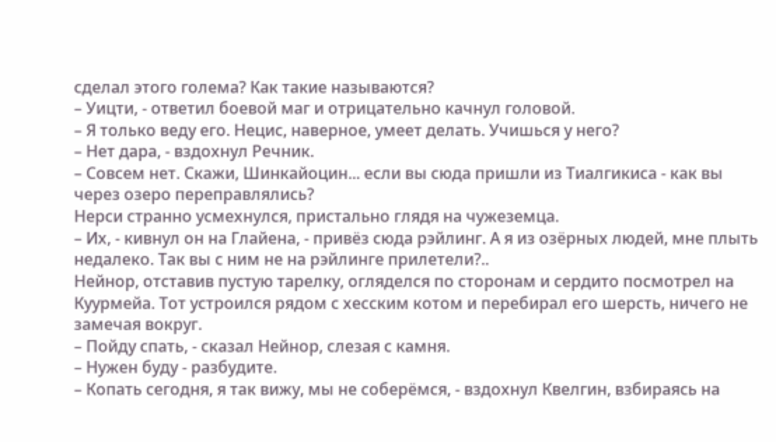сделал этого голема? Как такие называются?
– Уицти, - ответил боевой маг и отрицательно качнул головой.
– Я только веду его. Нецис, наверное, умеет делать. Учишься у него?
– Нет дара, - вздохнул Речник.
– Совсем нет. Скажи, Шинкайоцин... если вы сюда пришли из Тиалгикиса - как вы через озеро переправлялись?
Нерси странно усмехнулся, пристально глядя на чужеземца.
– Их, - кивнул он на Глайена, - привёз сюда рэйлинг. А я из озёрных людей, мне плыть недалеко. Так вы с ним не на рэйлинге прилетели?..
Нейнор, отставив пустую тарелку, огляделся по сторонам и сердито посмотрел на Куурмейа. Тот устроился рядом с хесским котом и перебирал его шерсть, ничего не замечая вокруг.
– Пойду спать, - сказал Нейнор, слезая с камня.
– Нужен буду - разбудите.
– Копать сегодня, я так вижу, мы не соберёмся, - вздохнул Квелгин, взбираясь на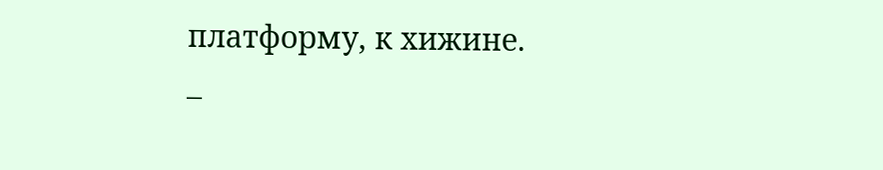платформу, к хижине.
–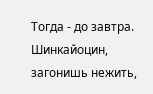Тогда - до завтра. Шинкайоцин, загонишь нежить,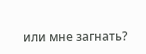или мне загнать?